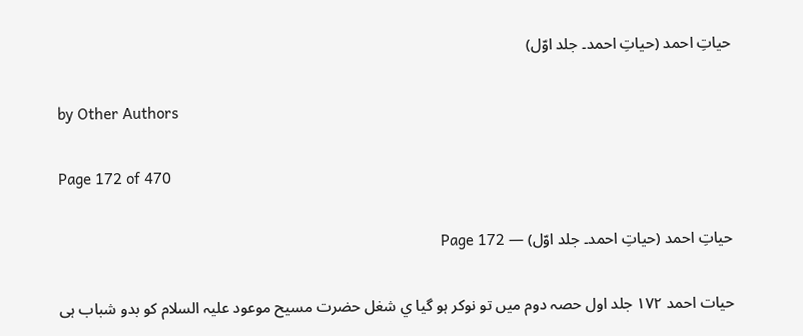حیاتِ احمد (حیاتِ احمد۔ جلد اوّل)

by Other Authors

Page 172 of 470

حیاتِ احمد (حیاتِ احمد۔ جلد اوّل) — Page 172

حیات احمد ۱۷۲ جلد اول حصہ دوم میں تو نوکر ہو گیا ي شغل حضرت مسیح موعود علیہ السلام کو بدو شباب ہی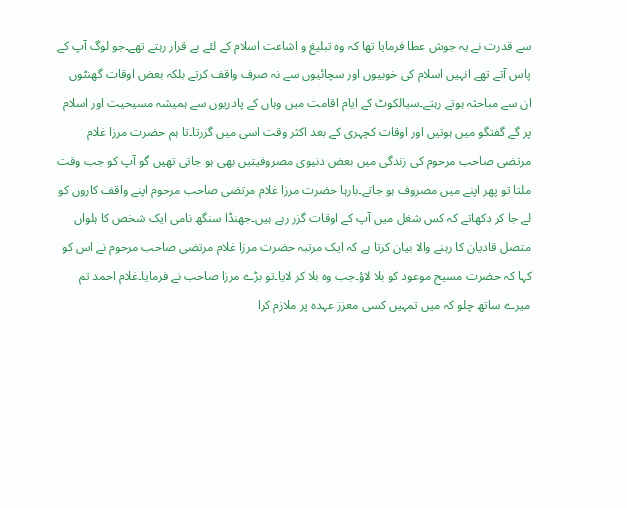سے قدرت نے یہ جوش عطا فرمایا تھا کہ وہ تبلیغ و اشاعت اسلام کے لئے بے قرار رہتے تھے۔جو لوگ آپ کے پاس آتے تھے انہیں اسلام کی خوبیوں اور سچائیوں سے نہ صرف واقف کرتے بلکہ بعض اوقات گھنٹوں ان سے مباحثہ ہوتے رہتے۔سیالکوٹ کے ایام اقامت میں وہاں کے پادریوں سے ہمیشہ مسیحیت اور اسلام پر گے گفتگو میں ہوتیں اور اوقات کچہری کے بعد اکثر وقت اسی میں گزرتا۔تا ہم حضرت مرزا غلام مرتضی صاحب مرحوم کی زندگی میں بعض دنیوی مصروفیتیں بھی ہو جاتی تھیں گو آپ کو جب وقت ملتا تو پھر اپنے میں مصروف ہو جاتے۔بارہا حضرت مرزا غلام مرتضی صاحب مرحوم اپنے واقف کاروں کو لے جا کر دکھاتے کہ کس شغل میں آپ کے اوقات گزر رہے ہیں۔جھنڈا سنگھ نامی ایک شخص کا ہلواں متصل قادیان کا رہنے والا بیان کرتا ہے کہ ایک مرتبہ حضرت مرزا غلام مرتضی صاحب مرحوم نے اس کو کہا کہ حضرت مسیح موعود کو بلا لاؤ۔جب وہ بلا کر لایا۔تو بڑے مرزا صاحب نے فرمایا۔غلام احمد تم میرے ساتھ چلو کہ میں تمہیں کسی معزز عہدہ پر ملازم کرا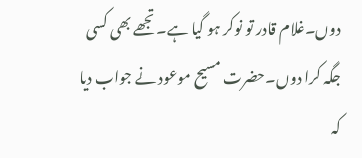دوں۔غلام قادر تو نوکر ہو گیا ہے۔تجھے بھی کسی جگہ کرا دوں۔حضرت مسیح موعود نے جواب دیا کہ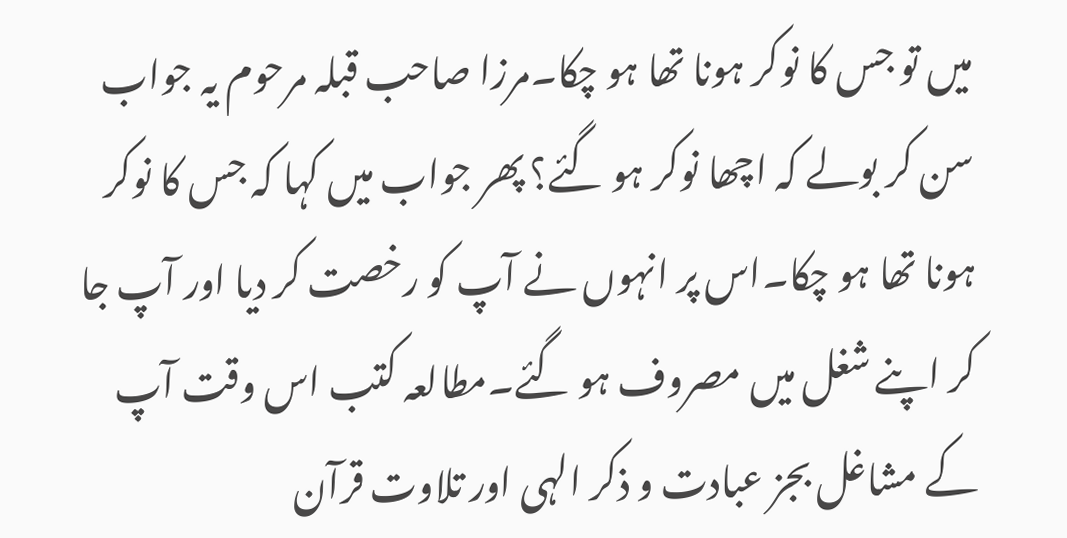میں تو جس کا نوکر ہونا تھا ہو چکا۔مرزا صاحب قبلہ مرحوم یہ جواب سن کر بولے کہ اچھا نوکر ہو گئے؟ پھر جواب میں کہا کہ جس کا نوکر ہونا تھا ہو چکا۔اس پر انہوں نے آپ کو رخصت کر دیا اور آپ جا کر اپنے شغل میں مصروف ہو گئے۔مطالعہ کتب اس وقت آپ کے مشاغل بجز عبادت و ذکر الہی اور تلاوت قرآن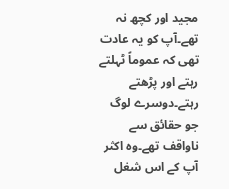مجید اور کچھ نہ تھے۔آپ کو یہ عادت تھی کہ عموماً ٹہلتے رہتے اور پڑھتے رہتے۔دوسرے لوگ جو حقائق سے ناواقف تھے۔وہ اکثر آپ کے اس شغل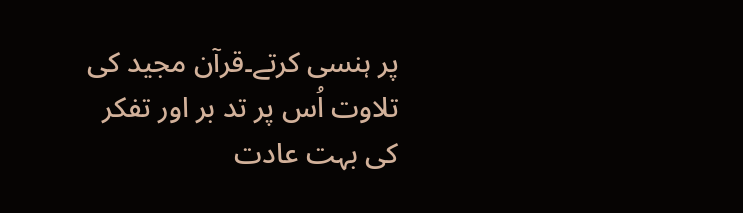پر ہنسی کرتے۔قرآن مجید کی تلاوت اُس پر تد بر اور تفکر کی بہت عادت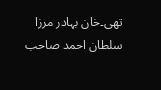تھی۔خان بہادر مرزا سلطان احمد صاحب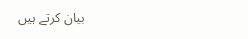بیان کرتے ہیں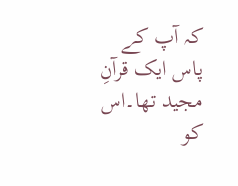کہ آپ کے پاس ایک قرآنِ مجید تھا۔اس کو